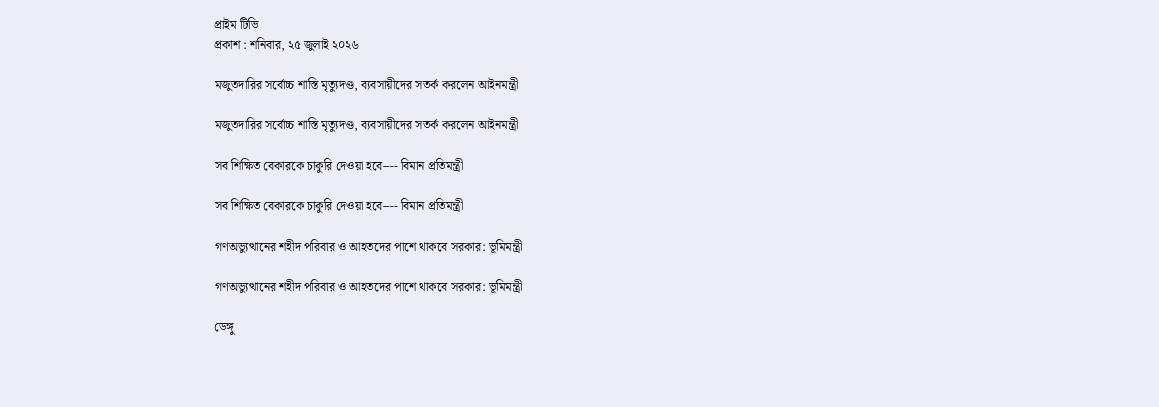প্রাইম টিভি
প্রকাশ : শনিবার, ২৫ জুলাই ২০২৬

মজুতদারির সর্বোচ্চ শাস্তি মৃত্যুদণ্ড, ব্যবসায়ীদের সতর্ক করলেন আইনমন্ত্রী

মজুতদারির সর্বোচ্চ শাস্তি মৃত্যুদণ্ড, ব্যবসায়ীদের সতর্ক করলেন আইনমন্ত্রী

সব শিক্ষিত বেকারকে চাকুরি দেওয়া হবে---- বিমান প্রতিমন্ত্রী

সব শিক্ষিত বেকারকে চাকুরি দেওয়া হবে---- বিমান প্রতিমন্ত্রী

গণঅভ্যুত্থানের শহীদ পরিবার ও আহতদের পাশে থাকবে সরকার: ভূমিমন্ত্রী

গণঅভ্যুত্থানের শহীদ পরিবার ও আহতদের পাশে থাকবে সরকার: ভূমিমন্ত্রী

ডেঙ্গু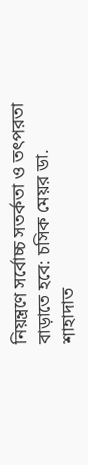নিয়ন্ত্রণে সর্বোচ্চ সতর্কতা ও তৎপরতা বাড়াতে হবে: চসিক মেয়র ডা. শাহাদাত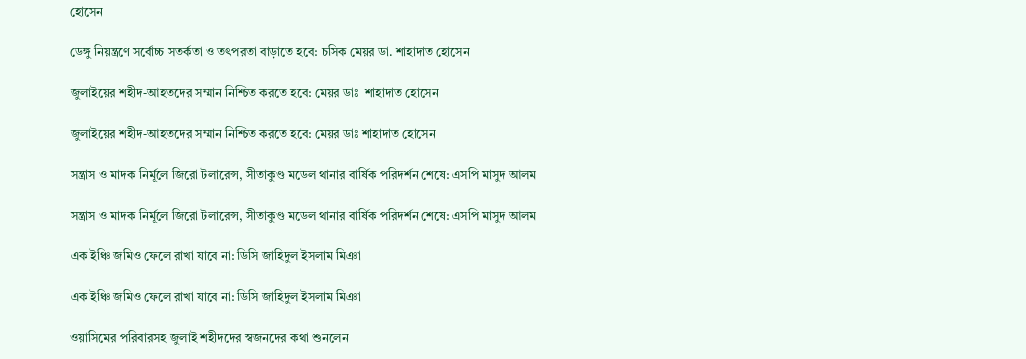হোসেন

ডেঙ্গু নিয়ন্ত্রণে সর্বোচ্চ সতর্কতা ও তৎপরতা বাড়াতে হবে: চসিক মেয়র ডা. শাহাদাত হোসেন

জুলাইয়ের শহীদ-আহতদের সম্মান নিশ্চিত করতে হবে: মেয়র ডাঃ  শাহাদাত হোসেন

জুলাইয়ের শহীদ-আহতদের সম্মান নিশ্চিত করতে হবে: মেয়র ডাঃ শাহাদাত হোসেন

সন্ত্রাস ও মাদক নির্মূলে জিরো টলারেন্স, সীতাকুণ্ড মডেল থানার বার্ষিক পরিদর্শন শেষে: এসপি মাসুদ আলম

সন্ত্রাস ও মাদক নির্মূলে জিরো টলারেন্স, সীতাকুণ্ড মডেল থানার বার্ষিক পরিদর্শন শেষে: এসপি মাসুদ আলম

এক ইঞ্চি জমিও ফেলে রাখা যাবে না: ডিসি জাহিদুল ইসলাম মিঞা

এক ইঞ্চি জমিও ফেলে রাখা যাবে না: ডিসি জাহিদুল ইসলাম মিঞা

ওয়াসিমের পরিবারসহ জুলাই শহীদদের স্বজনদের কথা শুনলেন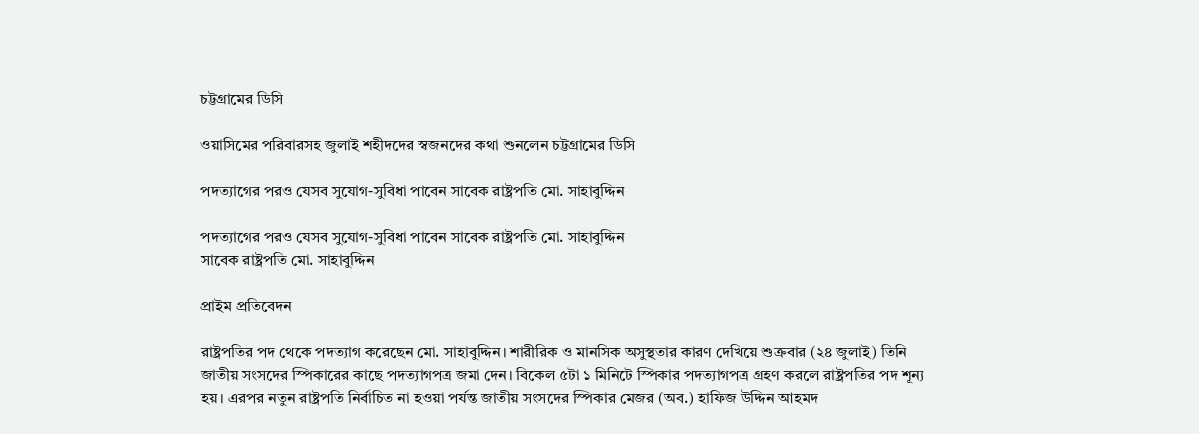চট্টগ্রামের ডিসি

ওয়াসিমের পরিবারসহ জুলাই শহীদদের স্বজনদের কথা শুনলেন চট্টগ্রামের ডিসি

পদত্যাগের পরও যেসব সুযোগ-সুবিধা পাবেন সাবেক রাষ্ট্রপতি মো. সাহাবুদ্দিন

পদত্যাগের পরও যেসব সুযোগ-সুবিধা পাবেন সাবেক রাষ্ট্রপতি মো. সাহাবুদ্দিন
সাবেক রাষ্ট্রপতি মো. সাহাবুদ্দিন

প্রাইম প্রতিবেদন

রাষ্ট্রপতির পদ থেকে পদত্যাগ করেছেন মো. সাহাবুদ্দিন। শারীরিক ও মানসিক অসুস্থতার কারণ দেখিয়ে শুক্রবার (২৪ জুলাই) তিনি জাতীয় সংসদের স্পিকারের কাছে পদত্যাগপত্র জমা দেন। বিকেল ৫টা ১ মিনিটে স্পিকার পদত্যাগপত্র গ্রহণ করলে রাষ্ট্রপতির পদ শূন্য হয়। এরপর নতুন রাষ্ট্রপতি নির্বাচিত না হওয়া পর্যন্ত জাতীয় সংসদের স্পিকার মেজর (অব.) হাফিজ উদ্দিন আহমদ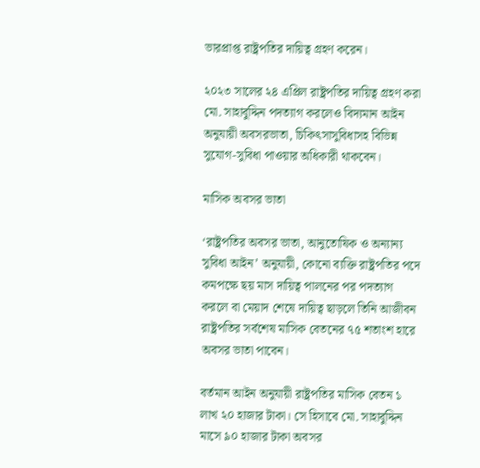ভারপ্রাপ্ত রাষ্ট্রপতির দায়িত্ব গ্রহণ করেন।

২০২৩ সালের ২৪ এপ্রিল রাষ্ট্রপতির দায়িত্ব গ্রহণ করা মো. সাহাবুদ্দিন পদত্যাগ করলেও বিদ্যমান আইন অনুযায়ী অবসরভাতা, চিকিৎসাসুবিধাসহ বিভিন্ন সুযোগ-সুবিধা পাওয়ার অধিকারী থাকবেন।

মাসিক অবসর ভাতা

‘রাষ্ট্রপতির অবসর ভাতা, আনুতোষিক ও অন্যান্য সুবিধা আইন’ অনুযায়ী, কোনো ব্যক্তি রাষ্ট্রপতির পদে কমপক্ষে ছয় মাস দায়িত্ব পালনের পর পদত্যাগ করলে বা মেয়াদ শেষে দায়িত্ব ছাড়লে তিনি আজীবন রাষ্ট্রপতির সর্বশেষ মাসিক বেতনের ৭৫ শতাংশ হারে অবসর ভাতা পাবেন।

বর্তমান আইন অনুযায়ী রাষ্ট্রপতির মাসিক বেতন ১ লাখ ২০ হাজার টাকা। সে হিসাবে মো. সাহাবুদ্দিন মাসে ৯০ হাজার টাকা অবসর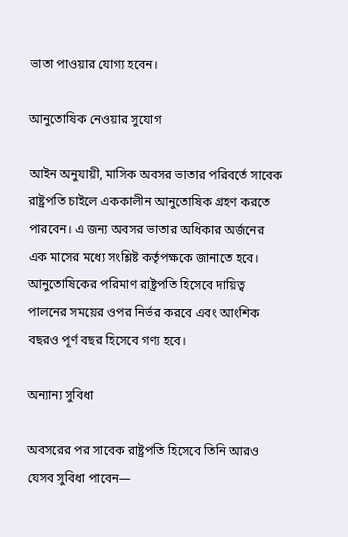ভাতা পাওয়ার যোগ্য হবেন।

আনুতোষিক নেওয়ার সুযোগ

আইন অনুযায়ী, মাসিক অবসর ভাতার পরিবর্তে সাবেক রাষ্ট্রপতি চাইলে এককালীন আনুতোষিক গ্রহণ করতে পারবেন। এ জন্য অবসর ভাতার অধিকার অর্জনের এক মাসের মধ্যে সংশ্লিষ্ট কর্তৃপক্ষকে জানাতে হবে। আনুতোষিকের পরিমাণ রাষ্ট্রপতি হিসেবে দায়িত্ব পালনের সময়ের ওপর নির্ভর করবে এবং আংশিক বছরও পূর্ণ বছর হিসেবে গণ্য হবে।

অন্যান্য সুবিধা

অবসরের পর সাবেক রাষ্ট্রপতি হিসেবে তিনি আরও যেসব সুবিধা পাবেন—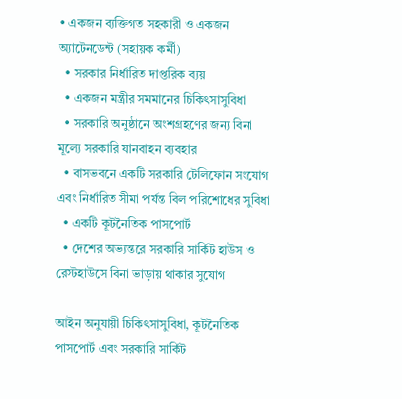• একজন ব্যক্তিগত সহকারী ও একজন অ্যাটেনডেন্ট (সহায়ক কর্মী)
  • সরকার নির্ধারিত দাপ্তরিক ব্যয়
  • একজন মন্ত্রীর সমমানের চিকিৎসাসুবিধা
  • সরকারি অনুষ্ঠানে অংশগ্রহণের জন্য বিনা মূল্যে সরকারি যানবাহন ব্যবহার
  • বাসভবনে একটি সরকারি টেলিফোন সংযোগ এবং নির্ধারিত সীমা পর্যন্ত বিল পরিশোধের সুবিধা
  • একটি কূটনৈতিক পাসপোর্ট
  • দেশের অভ্যন্তরে সরকারি সার্কিট হাউস ও রেস্টহাউসে বিনা ভাড়ায় থাকার সুযোগ

আইন অনুযায়ী চিকিৎসাসুবিধা, কূটনৈতিক পাসপোর্ট এবং সরকারি সার্কিট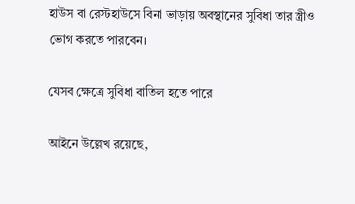হাউস বা রেস্টহাউসে বিনা ভাড়ায় অবস্থানের সুবিধা তার স্ত্রীও ভোগ করতে পারবেন।

যেসব ক্ষেত্রে সুবিধা বাতিল হতে পারে

আইনে উল্লেখ রয়েছে,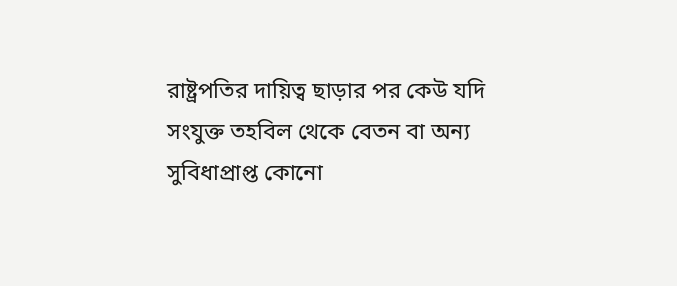রাষ্ট্রপতির দায়িত্ব ছাড়ার পর কেউ যদি সংযুক্ত তহবিল থেকে বেতন বা অন্য সুবিধাপ্রাপ্ত কোনো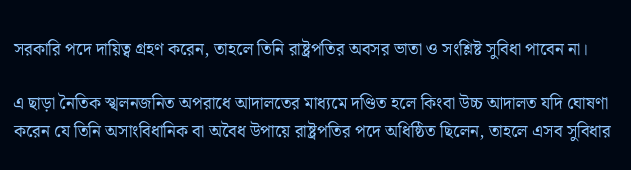সরকারি পদে দায়িত্ব গ্রহণ করেন, তাহলে তিনি রাষ্ট্রপতির অবসর ভাতা ও সংশ্লিষ্ট সুবিধা পাবেন না।

এ ছাড়া নৈতিক স্খলনজনিত অপরাধে আদালতের মাধ্যমে দণ্ডিত হলে কিংবা উচ্চ আদালত যদি ঘোষণা করেন যে তিনি অসাংবিধানিক বা অবৈধ উপায়ে রাষ্ট্রপতির পদে অধিষ্ঠিত ছিলেন, তাহলে এসব সুবিধার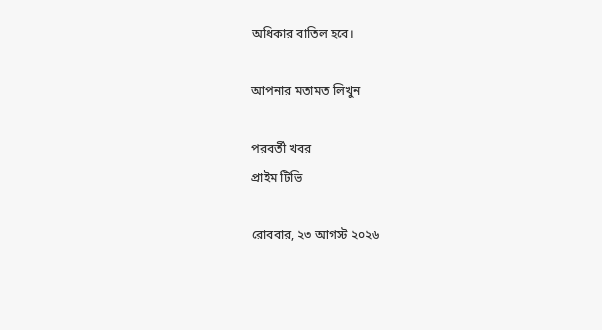অধিকার বাতিল হবে।

আপনার মতামত লিখুন

পরবর্তী খবর
প্রাইম টিভি

রোববার, ২৩ আগস্ট ২০২৬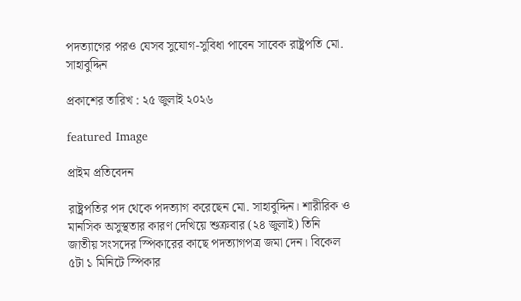পদত্যাগের পরও যেসব সুযোগ-সুবিধা পাবেন সাবেক রাষ্ট্রপতি মো. সাহাবুদ্দিন

প্রকাশের তারিখ : ২৫ জুলাই ২০২৬

featured Image

প্রাইম প্রতিবেদন

রাষ্ট্রপতির পদ থেকে পদত্যাগ করেছেন মো. সাহাবুদ্দিন। শারীরিক ও মানসিক অসুস্থতার কারণ দেখিয়ে শুক্রবার (২৪ জুলাই) তিনি জাতীয় সংসদের স্পিকারের কাছে পদত্যাগপত্র জমা দেন। বিকেল ৫টা ১ মিনিটে স্পিকার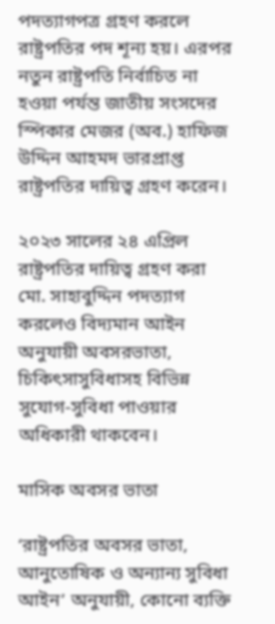পদত্যাগপত্র গ্রহণ করলে রাষ্ট্রপতির পদ শূন্য হয়। এরপর নতুন রাষ্ট্রপতি নির্বাচিত না হওয়া পর্যন্ত জাতীয় সংসদের স্পিকার মেজর (অব.) হাফিজ উদ্দিন আহমদ ভারপ্রাপ্ত রাষ্ট্রপতির দায়িত্ব গ্রহণ করেন।

২০২৩ সালের ২৪ এপ্রিল রাষ্ট্রপতির দায়িত্ব গ্রহণ করা মো. সাহাবুদ্দিন পদত্যাগ করলেও বিদ্যমান আইন অনুযায়ী অবসরভাতা, চিকিৎসাসুবিধাসহ বিভিন্ন সুযোগ-সুবিধা পাওয়ার অধিকারী থাকবেন।

মাসিক অবসর ভাতা

‘রাষ্ট্রপতির অবসর ভাতা, আনুতোষিক ও অন্যান্য সুবিধা আইন’ অনুযায়ী, কোনো ব্যক্তি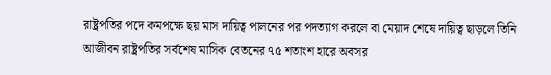রাষ্ট্রপতির পদে কমপক্ষে ছয় মাস দায়িত্ব পালনের পর পদত্যাগ করলে বা মেয়াদ শেষে দায়িত্ব ছাড়লে তিনি আজীবন রাষ্ট্রপতির সর্বশেষ মাসিক বেতনের ৭৫ শতাংশ হারে অবসর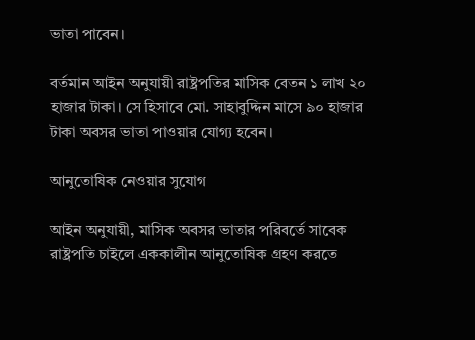ভাতা পাবেন।

বর্তমান আইন অনুযায়ী রাষ্ট্রপতির মাসিক বেতন ১ লাখ ২০ হাজার টাকা। সে হিসাবে মো. সাহাবুদ্দিন মাসে ৯০ হাজার টাকা অবসর ভাতা পাওয়ার যোগ্য হবেন।

আনুতোষিক নেওয়ার সুযোগ

আইন অনুযায়ী, মাসিক অবসর ভাতার পরিবর্তে সাবেক রাষ্ট্রপতি চাইলে এককালীন আনুতোষিক গ্রহণ করতে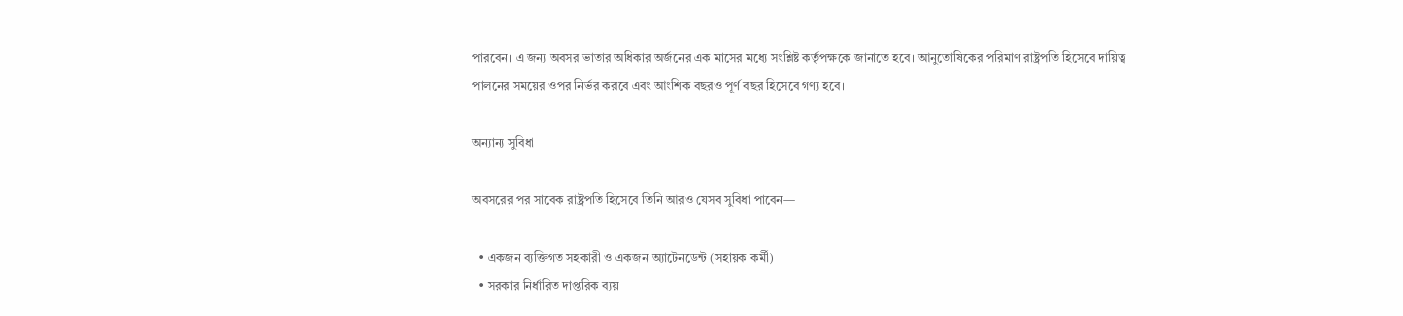পারবেন। এ জন্য অবসর ভাতার অধিকার অর্জনের এক মাসের মধ্যে সংশ্লিষ্ট কর্তৃপক্ষকে জানাতে হবে। আনুতোষিকের পরিমাণ রাষ্ট্রপতি হিসেবে দায়িত্ব পালনের সময়ের ওপর নির্ভর করবে এবং আংশিক বছরও পূর্ণ বছর হিসেবে গণ্য হবে।

অন্যান্য সুবিধা

অবসরের পর সাবেক রাষ্ট্রপতি হিসেবে তিনি আরও যেসব সুবিধা পাবেন—

  • একজন ব্যক্তিগত সহকারী ও একজন অ্যাটেনডেন্ট (সহায়ক কর্মী)
  • সরকার নির্ধারিত দাপ্তরিক ব্যয়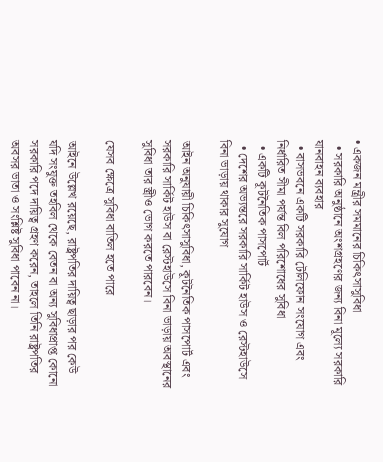• একজন মন্ত্রীর সমমানের চিকিৎসাসুবিধা
  • সরকারি অনুষ্ঠানে অংশগ্রহণের জন্য বিনা মূল্যে সরকারি যানবাহন ব্যবহার
  • বাসভবনে একটি সরকারি টেলিফোন সংযোগ এবং নির্ধারিত সীমা পর্যন্ত বিল পরিশোধের সুবিধা
  • একটি কূটনৈতিক পাসপোর্ট
  • দেশের অভ্যন্তরে সরকারি সার্কিট হাউস ও রেস্টহাউসে বিনা ভাড়ায় থাকার সুযোগ

আইন অনুযায়ী চিকিৎসাসুবিধা, কূটনৈতিক পাসপোর্ট এবং সরকারি সার্কিট হাউস বা রেস্টহাউসে বিনা ভাড়ায় অবস্থানের সুবিধা তার স্ত্রীও ভোগ করতে পারবেন।

যেসব ক্ষেত্রে সুবিধা বাতিল হতে পারে

আইনে উল্লেখ রয়েছে, রাষ্ট্রপতির দায়িত্ব ছাড়ার পর কেউ যদি সংযুক্ত তহবিল থেকে বেতন বা অন্য সুবিধাপ্রাপ্ত কোনো সরকারি পদে দায়িত্ব গ্রহণ করেন, তাহলে তিনি রাষ্ট্রপতির অবসর ভাতা ও সংশ্লিষ্ট সুবিধা পাবেন না।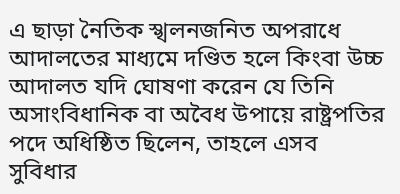এ ছাড়া নৈতিক স্খলনজনিত অপরাধে আদালতের মাধ্যমে দণ্ডিত হলে কিংবা উচ্চ আদালত যদি ঘোষণা করেন যে তিনি অসাংবিধানিক বা অবৈধ উপায়ে রাষ্ট্রপতির পদে অধিষ্ঠিত ছিলেন, তাহলে এসব সুবিধার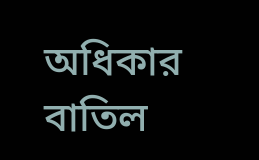অধিকার বাতিল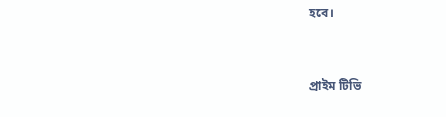হবে।


প্রাইম টিভি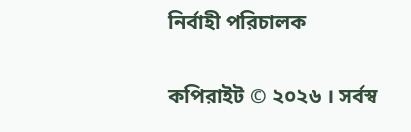নির্বাহী পরিচালক

কপিরাইট © ২০২৬ । সর্বস্ব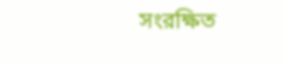সংরক্ষিত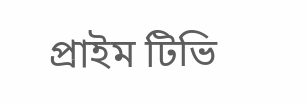প্রাইম টিভি